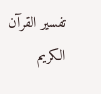تفسير القرآن الكريم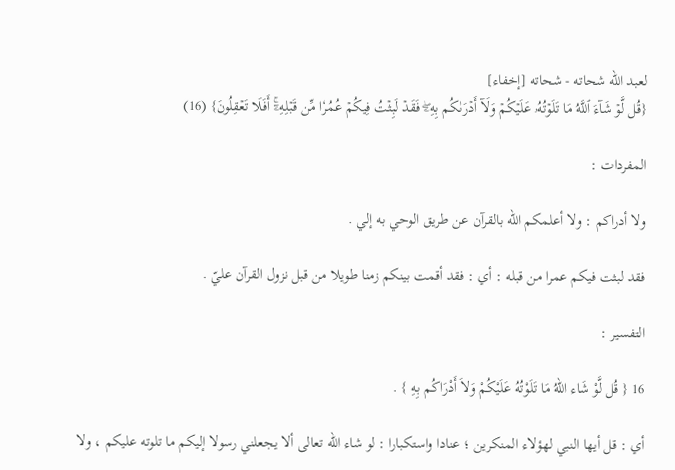لعبد الله شحاته - شحاته [إخفاء]
{قُل لَّوۡ شَآءَ ٱللَّهُ مَا تَلَوۡتُهُۥ عَلَيۡكُمۡ وَلَآ أَدۡرَىٰكُم بِهِۦۖ فَقَدۡ لَبِثۡتُ فِيكُمۡ عُمُرٗا مِّن قَبۡلِهِۦٓۚ أَفَلَا تَعۡقِلُونَ} (16)

المفردات :

ولا أدراكم : ولا أعلمكم الله بالقرآن عن طريق الوحي به إلي .

فقد لبثت فيكم عمرا من قبله : أي : فقد أقمت بينكم زمنا طويلا من قبل نزول القرآن عليّ .

التفسير :

16 { قُل لَّوْ شَاء اللّهُ مَا تَلَوْتُهُ عَلَيْكُمْ وَلاَ أَدْرَاكُم بِهِ } .

أي : قل أيها النبي لهؤلاء المنكرين ؛ عنادا واستكبارا : لو شاء الله تعالى ألا يجعلني رسولا إليكم ما تلوته عليكم ، ولا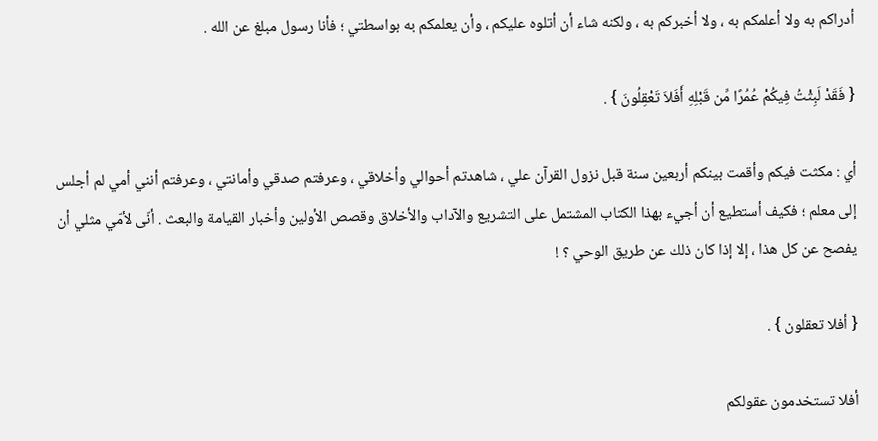أدراكم به ولا أعلمكم به ، ولا أخبركم به ، ولكنه شاء أن أتلوه عليكم ، وأن يعلمكم به بواسطتي ؛ فأنا رسول مبلغ عن الله .

{ فَقَدْ لَبِثْتُ فِيكُمْ عُمُرًا مِّن قَبْلِهِ أَفَلاَ تَعْقِلُونَ } .

أي : مكثت فيكم وأقمت بينكم أربعين سنة قبل نزول القرآن علي ، شاهدتم أحوالي وأخلاقي ، وعرفتم صدقي وأمانتي ، وعرفتم أنني أمي لم أجلس إلى معلم ؛ فكيف أستطيع أن أجيء بهذا الكتاب المشتمل على التشريع والآداب والأخلاق وقصص الأولين وأخبار القيامة والبعث . أنّى لأمّي مثلي أن يفصح عن كل هذا ، إلا إذا كان ذلك عن طريق الوحي ؟ !

{ أفلا تعقلون } .

أفلا تستخدمون عقولكم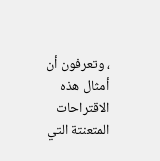، وتعرفون أن أمثال هذه الاقتراحات المتعنتة التي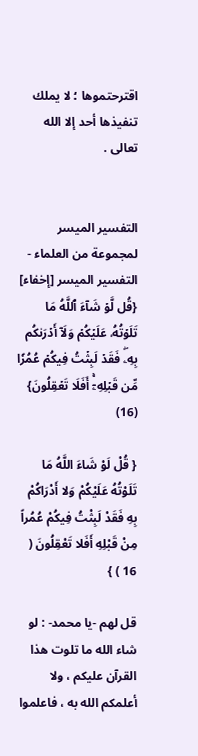اقترحتموها ؛ لا يملك تنفيذها أحد إلا الله تعالى .


التفسير الميسر لمجموعة من العلماء - التفسير الميسر [إخفاء]
{قُل لَّوۡ شَآءَ ٱللَّهُ مَا تَلَوۡتُهُۥ عَلَيۡكُمۡ وَلَآ أَدۡرَىٰكُم بِهِۦۖ فَقَدۡ لَبِثۡتُ فِيكُمۡ عُمُرٗا مِّن قَبۡلِهِۦٓۚ أَفَلَا تَعۡقِلُونَ} (16)

{ قُلْ لَوْ شَاءَ اللَّهُ مَا تَلَوْتُهُ عَلَيْكُمْ وَلا أَدْرَاكُمْ بِهِ فَقَدْ لَبِثْتُ فِيكُمْ عُمُراً مِنْ قَبْلِهِ أَفَلا تَعْقِلُونَ ( 16 ) }

قل لهم -يا محمد- : لو شاء الله ما تلوت هذا القرآن عليكم ، ولا أعلمكم الله به ، فاعلموا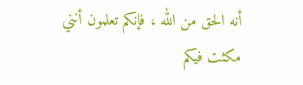أنه الحق من الله ، فإنكم تعلمون أنني مكثت فيكم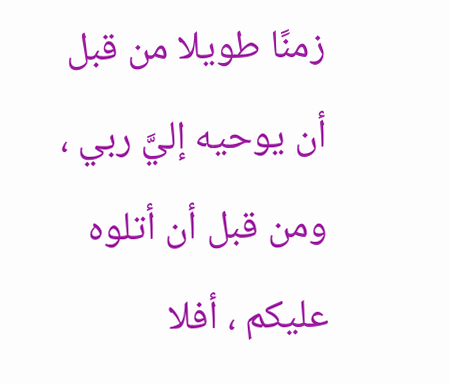زمنًا طويلا من قبل أن يوحيه إليَّ ربي ، ومن قبل أن أتلوه عليكم ، أفلا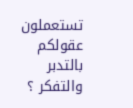تستعملون عقولكم بالتدبر والتفكر ؟